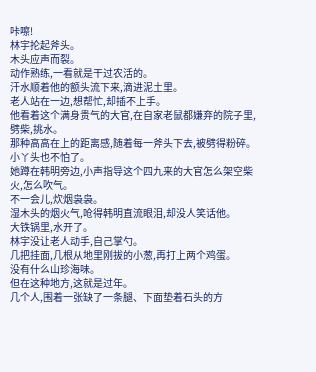咔嚓!
林宇抡起斧头。
木头应声而裂。
动作熟练,一看就是干过农活的。
汗水顺着他的额头流下来,滴进泥土里。
老人站在一边,想帮忙,却插不上手。
他看着这个满身贵气的大官,在自家老鼠都嫌弃的院子里,劈柴,挑水。
那种高高在上的距离感,随着每一斧头下去,被劈得粉碎。
小丫头也不怕了。
她蹲在韩明旁边,小声指导这个四九来的大官怎么架空柴火,怎么吹气。
不一会儿,炊烟袅袅。
湿木头的烟火气,呛得韩明直流眼泪,却没人笑话他。
大铁锅里,水开了。
林宇没让老人动手,自己掌勺。
几把挂面,几根从地里刚拔的小葱,再打上两个鸡蛋。
没有什么山珍海味。
但在这种地方,这就是过年。
几个人,围着一张缺了一条腿、下面垫着石头的方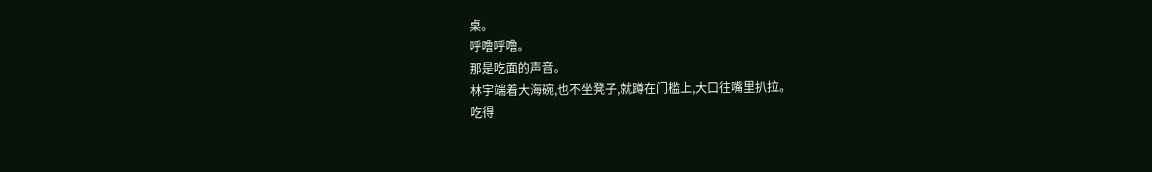桌。
呼噜呼噜。
那是吃面的声音。
林宇端着大海碗,也不坐凳子,就蹲在门槛上,大口往嘴里扒拉。
吃得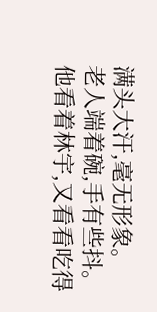满头大汗,毫无形象。
老人端着碗,手有些抖。
他看着林宇,又看看吃得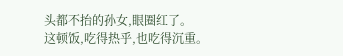头都不抬的孙女,眼圈红了。
这顿饭,吃得热乎,也吃得沉重。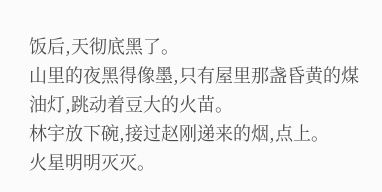饭后,天彻底黑了。
山里的夜黑得像墨,只有屋里那盏昏黄的煤油灯,跳动着豆大的火苗。
林宇放下碗,接过赵刚递来的烟,点上。
火星明明灭灭。